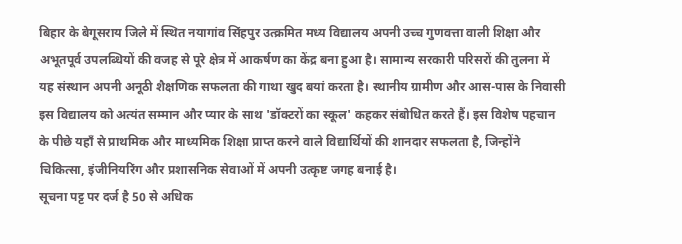बिहार के बेगूसराय जिले में स्थित नयागांव सिंहपुर उत्क्रमित मध्य विद्यालय अपनी उच्च गुणवत्ता वाली शिक्षा और अभूतपूर्व उपलब्धियों की वजह से पूरे क्षेत्र में आकर्षण का केंद्र बना हुआ है। सामान्य सरकारी परिसरों की तुलना में यह संस्थान अपनी अनूठी शैक्षणिक सफलता की गाथा खुद बयां करता है। स्थानीय ग्रामीण और आस-पास के निवासी इस विद्यालय को अत्यंत सम्मान और प्यार के साथ 'डॉक्टरों का स्कूल' कहकर संबोधित करते हैं। इस विशेष पहचान के पीछे यहाँ से प्राथमिक और माध्यमिक शिक्षा प्राप्त करने वाले विद्यार्थियों की शानदार सफलता है, जिन्होंने चिकित्सा, इंजीनियरिंग और प्रशासनिक सेवाओं में अपनी उत्कृष्ट जगह बनाई है।
सूचना पट्ट पर दर्ज है 50 से अधिक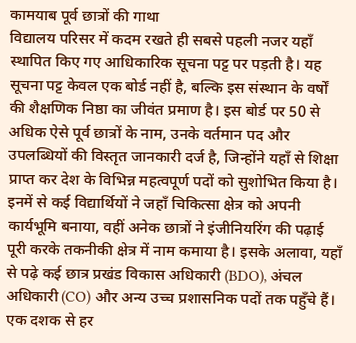कामयाब पूर्व छात्रों की गाथा
विद्यालय परिसर में कदम रखते ही सबसे पहली नजर यहाँ स्थापित किए गए आधिकारिक सूचना पट्ट पर पड़ती है। यह सूचना पट्ट केवल एक बोर्ड नहीं है, बल्कि इस संस्थान के वर्षों की शैक्षणिक निष्ठा का जीवंत प्रमाण है। इस बोर्ड पर 50 से अधिक ऐसे पूर्व छात्रों के नाम, उनके वर्तमान पद और उपलब्धियों की विस्तृत जानकारी दर्ज है, जिन्होंने यहाँ से शिक्षा प्राप्त कर देश के विभिन्न महत्वपूर्ण पदों को सुशोभित किया है। इनमें से कई विद्यार्थियों ने जहाँ चिकित्सा क्षेत्र को अपनी कार्यभूमि बनाया, वहीं अनेक छात्रों ने इंजीनियरिंग की पढ़ाई पूरी करके तकनीकी क्षेत्र में नाम कमाया है। इसके अलावा, यहाँ से पढ़े कई छात्र प्रखंड विकास अधिकारी (BDO), अंचल अधिकारी (CO) और अन्य उच्च प्रशासनिक पदों तक पहुँचे हैं।
एक दशक से हर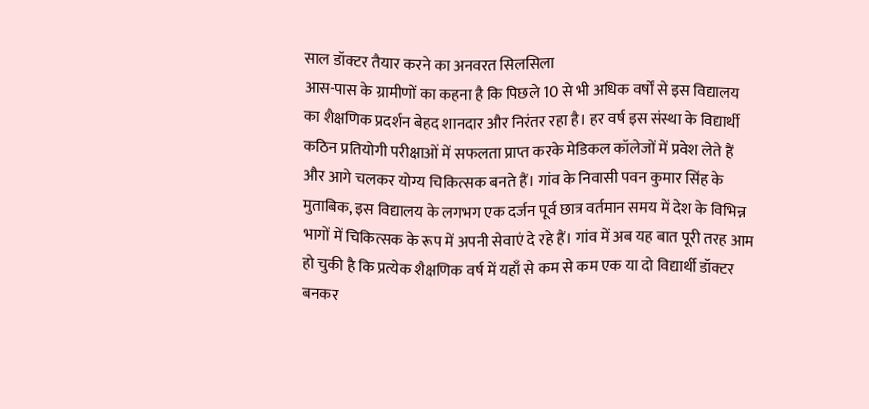साल डॉक्टर तैयार करने का अनवरत सिलसिला
आस-पास के ग्रामीणों का कहना है कि पिछले 10 से भी अधिक वर्षों से इस विद्यालय का शैक्षणिक प्रदर्शन बेहद शानदार और निरंतर रहा है। हर वर्ष इस संस्था के विद्यार्थी कठिन प्रतियोगी परीक्षाओं में सफलता प्राप्त करके मेडिकल कॉलेजों में प्रवेश लेते हैं और आगे चलकर योग्य चिकित्सक बनते हैं। गांव के निवासी पवन कुमार सिंह के मुताबिक, इस विद्यालय के लगभग एक दर्जन पूर्व छात्र वर्तमान समय में देश के विभिन्न भागों में चिकित्सक के रूप में अपनी सेवाएं दे रहे हैं। गांव में अब यह बात पूरी तरह आम हो चुकी है कि प्रत्येक शैक्षणिक वर्ष में यहाँ से कम से कम एक या दो विद्यार्थी डॉक्टर बनकर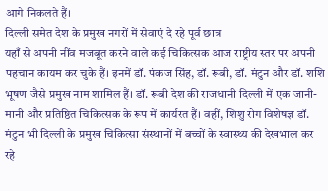आगे निकलते हैं।
दिल्ली समेत देश के प्रमुख नगरों में सेवाएं दे रहे पूर्व छात्र
यहाँ से अपनी नींव मजबूत करने वाले कई चिकित्सक आज राष्ट्रीय स्तर पर अपनी पहचान कायम कर चुके हैं। इनमें डॉ. पंकज सिंह, डॉ. रूबी, डॉ. मंटुन और डॉ. शशि भूषण जैसे प्रमुख नाम शामिल हैं। डॉ. रूबी देश की राजधानी दिल्ली में एक जानी-मानी और प्रतिष्ठित चिकित्सक के रूप में कार्यरत हैं। वहीं, शिशु रोग विशेषज्ञ डॉ. मंटुन भी दिल्ली के प्रमुख चिकित्सा संस्थानों में बच्चों के स्वास्थ्य की देखभाल कर रहे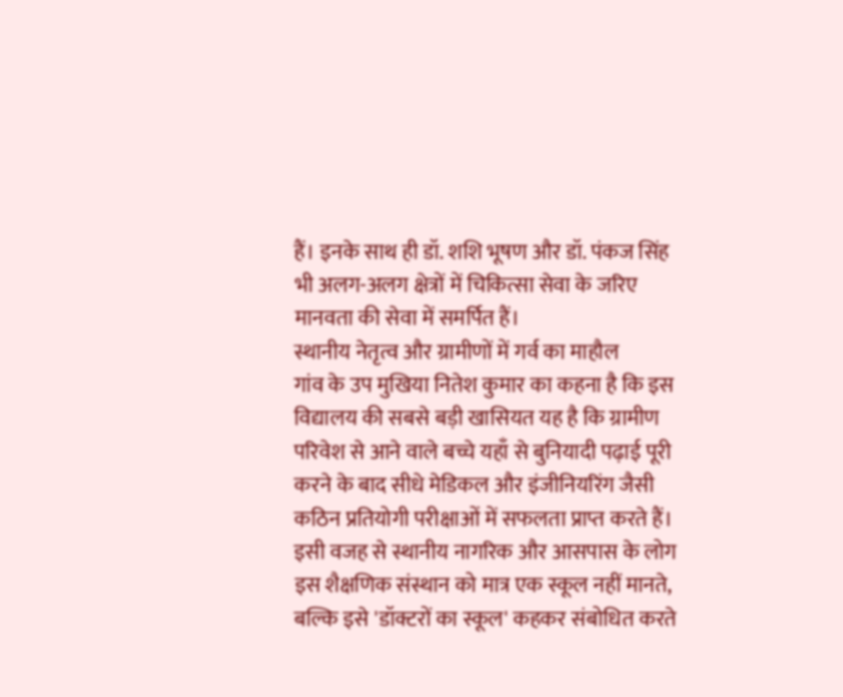हैं। इनके साथ ही डॉ. शशि भूषण और डॉ. पंकज सिंह भी अलग-अलग क्षेत्रों में चिकित्सा सेवा के जरिए मानवता की सेवा में समर्पित हैं।
स्थानीय नेतृत्व और ग्रामीणों में गर्व का माहौल
गांव के उप मुखिया नितेश कुमार का कहना है कि इस विद्यालय की सबसे बड़ी खासियत यह है कि ग्रामीण परिवेश से आने वाले बच्चे यहाँ से बुनियादी पढ़ाई पूरी करने के बाद सीधे मेडिकल और इंजीनियरिंग जैसी कठिन प्रतियोगी परीक्षाओं में सफलता प्राप्त करते हैं। इसी वजह से स्थानीय नागरिक और आसपास के लोग इस शैक्षणिक संस्थान को मात्र एक स्कूल नहीं मानते, बल्कि इसे 'डॉक्टरों का स्कूल' कहकर संबोधित करते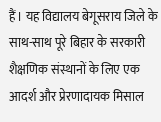हैं। यह विद्यालय बेगूसराय जिले के साथ-साथ पूरे बिहार के सरकारी शैक्षणिक संस्थानों के लिए एक आदर्श और प्रेरणादायक मिसाल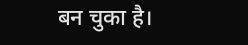बन चुका है।